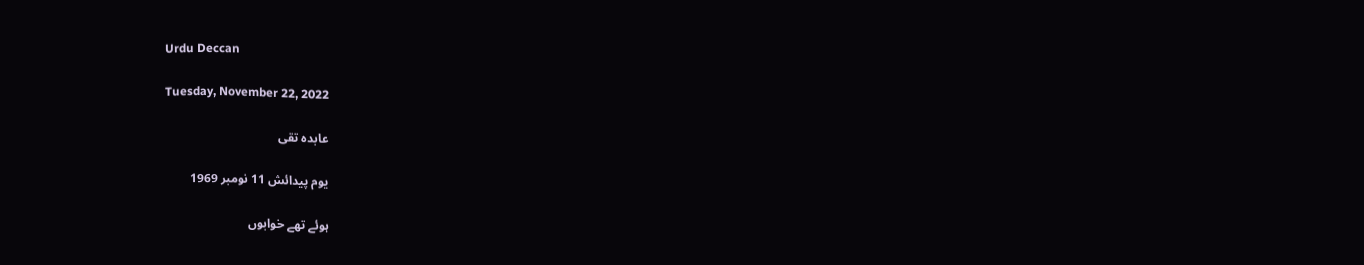Urdu Deccan

Tuesday, November 22, 2022

عابدہ تقی

یوم پیدائش 11 نومبر 1969

ہوئے تھے خوابوں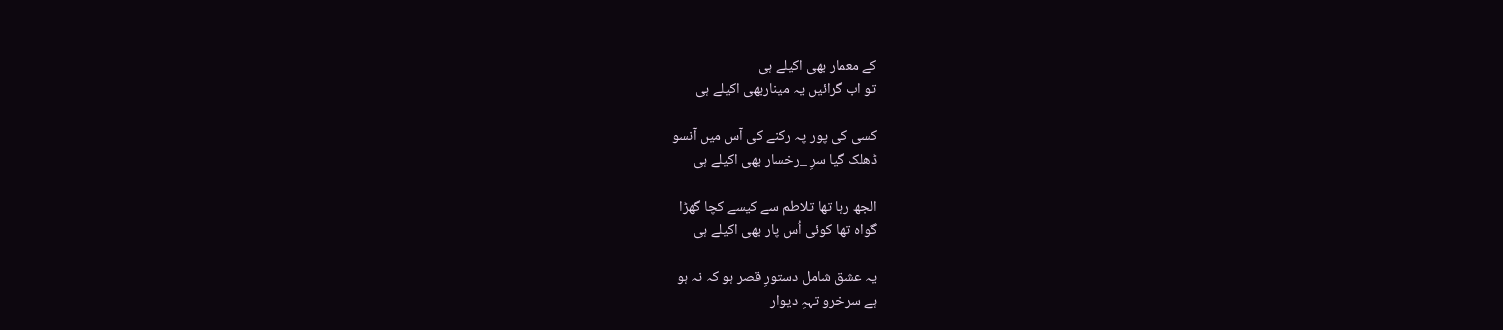کے معمار بھی اکیلے ہی
تو اب گرائیں یہ میناربھی اکیلے ہی

کسی کی پور پہ رکنے کی آس میں آنسو
ڈھلک گیا سرِ _رخسار بھی اکیلے ہی

الجھ رہا تھا تلاطم سے کیسے کچا گھڑا
گواہ تھا کوئی اُس پار بھی اکیلے ہی

یہ عشق شامل دستورِ قصر ہو کہ نہ ہو
ہے سرخرو تہہِ دیوار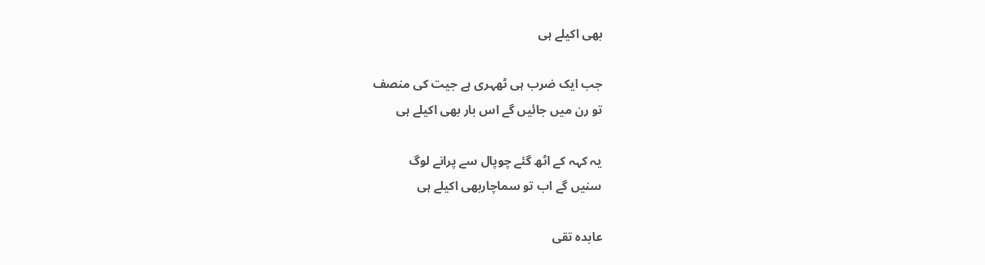بھی اکیلے ہی

جب ایک ضرب ہی ٹھہری ہے جیت کی منصف
تو رن میں جائیں گے اس بار بھی اکیلے ہی

یہ کہہ کے اٹھ گئے چوپال سے پرانے لوگ
سنیں گے اب تو سماچاربھی اکیلے ہی

عابدہ تقی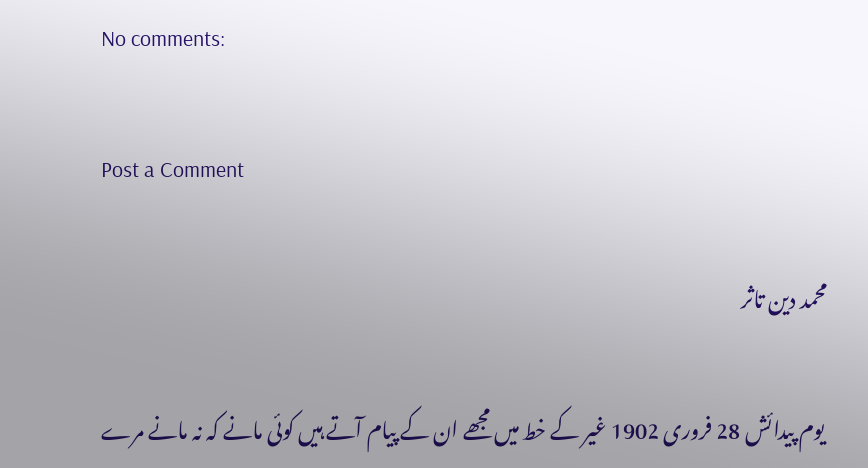No comments:

Post a Comment

محمد دین تاثر

 یوم پیدائش 28 فروری 1902 غیر کے خط میں مجھے ان کے پیام آتے ہیں کوئی مانے کہ نہ مانے مرے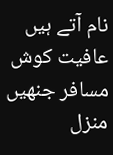نام آتے ہیں عافیت کوش مسافر جنھیں منزل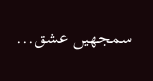سمجھیں عشق...